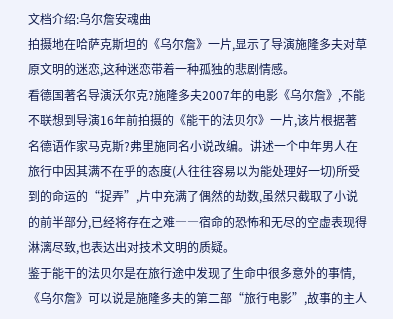文档介绍:乌尔詹安魂曲
拍摄地在哈萨克斯坦的《乌尔詹》一片,显示了导演施隆多夫对草原文明的迷恋,这种迷恋带着一种孤独的悲剧情感。
看德国著名导演沃尔克?施隆多夫2007年的电影《乌尔詹》,不能不联想到导演16年前拍摄的《能干的法贝尔》一片,该片根据著名德语作家马克斯?弗里施同名小说改编。讲述一个中年男人在旅行中因其满不在乎的态度(人往往容易以为能处理好一切)所受到的命运的“捉弄”,片中充满了偶然的劫数,虽然只截取了小说的前半部分,已经将存在之难――宿命的恐怖和无尽的空虚表现得淋漓尽致,也表达出对技术文明的质疑。
鉴于能干的法贝尔是在旅行途中发现了生命中很多意外的事情,《乌尔詹》可以说是施隆多夫的第二部“旅行电影”,故事的主人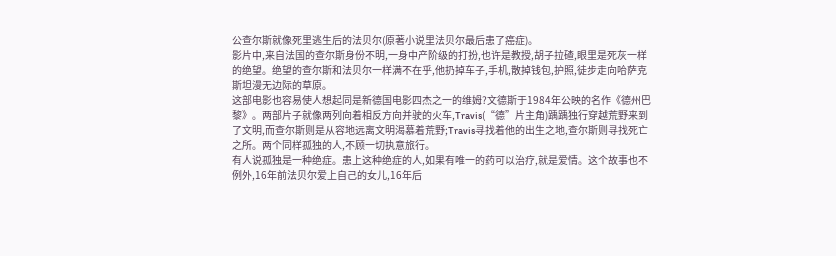公查尔斯就像死里逃生后的法贝尔(原著小说里法贝尔最后患了癌症)。
影片中,来自法国的查尔斯身份不明,一身中产阶级的打扮,也许是教授,胡子拉碴,眼里是死灰一样的绝望。绝望的查尔斯和法贝尔一样满不在乎,他扔掉车子,手机,散掉钱包,护照,徒步走向哈萨克斯坦漫无边际的草原。
这部电影也容易使人想起同是新德国电影四杰之一的维姆?文德斯于1984年公映的名作《德州巴黎》。两部片子就像两列向着相反方向并驶的火车,Travis(“德”片主角)踽踽独行穿越荒野来到了文明,而查尔斯则是从容地远离文明渴慕着荒野;Travis寻找着他的出生之地,查尔斯则寻找死亡之所。两个同样孤独的人,不顾一切执意旅行。
有人说孤独是一种绝症。患上这种绝症的人,如果有唯一的药可以治疗,就是爱情。这个故事也不例外,16年前法贝尔爱上自己的女儿,16年后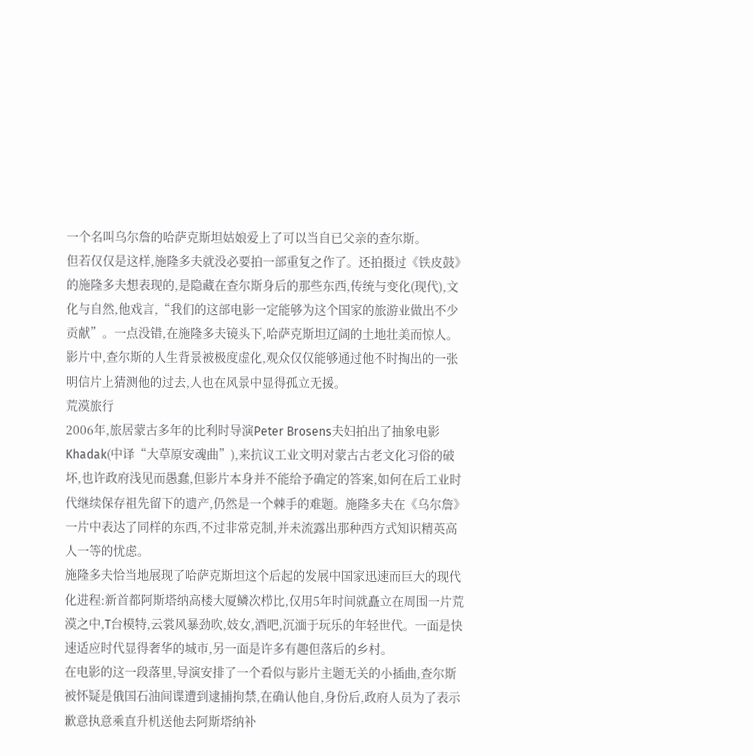一个名叫乌尔詹的哈萨克斯坦姑娘爱上了可以当自已父亲的查尔斯。
但若仅仅是这样,施隆多夫就没必要拍一部重复之作了。还拍摄过《铁皮鼓》的施隆多夫想表现的,是隐藏在查尔斯身后的那些东西,传统与变化(现代),文化与自然,他戏言,“我们的这部电影一定能够为这个国家的旅游业做出不少贡献”。一点没错,在施隆多夫镜头下,哈萨克斯坦辽阔的土地壮美而惊人。影片中,查尔斯的人生背景被极度虚化,观众仅仅能够通过他不时掏出的一张明信片上猜测他的过去,人也在风景中显得孤立无援。
荒漠旅行
2006年,旅居蒙古多年的比利时导演Peter Brosens夫妇拍出了抽象电影Khadak(中译“大草原安魂曲”),来抗议工业文明对蒙古古老文化习俗的破坏,也许政府浅见而愚蠢,但影片本身并不能给予确定的答案,如何在后工业时代继续保存祖先留下的遗产,仍然是一个棘手的难题。施隆多夫在《乌尔詹》一片中表达了同样的东西,不过非常克制,并未流露出那种西方式知识精英高人一等的忧虑。
施隆多夫恰当地展现了哈萨克斯坦这个后起的发展中国家迅速而巨大的现代化进程:新首都阿斯塔纳高楼大厦鳞次栉比,仅用5年时间就矗立在周围一片荒漠之中,T台模特,云裳风暴劲吹,妓女,酒吧,沉湎于玩乐的年轻世代。一面是快速适应时代显得奢华的城市,另一面是许多有趣但落后的乡村。
在电影的这一段落里,导演安排了一个看似与影片主题无关的小插曲,查尔斯被怀疑是俄国石油间谍遭到逮捕拘禁,在确认他自,身份后,政府人员为了表示歉意执意乘直升机送他去阿斯塔纳补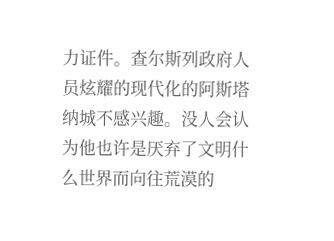力证件。查尔斯列政府人员炫耀的现代化的阿斯塔纳城不感兴趣。没人会认为他也许是厌弃了文明什么世界而向往荒漠的